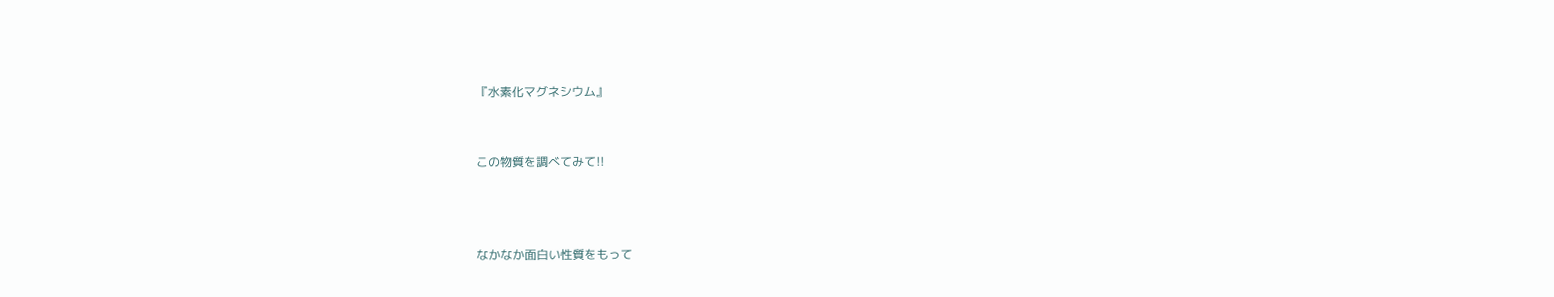『水素化マグネシウム』


この物質を調べてみて!!



なかなか面白い性質をもって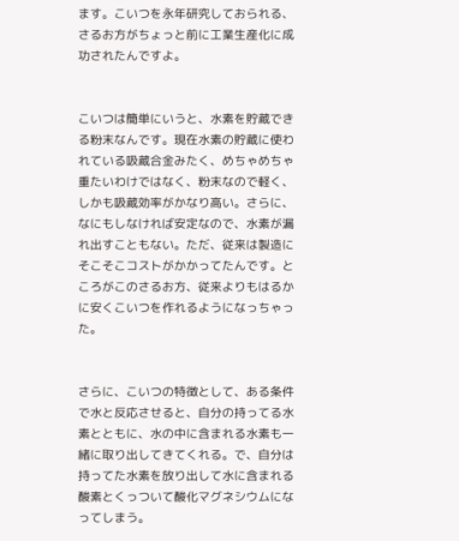ます。こいつを永年研究しておられる、さるお方がちょっと前に工業生産化に成功されたんですよ。


こいつは簡単にいうと、水素を貯蔵できる粉末なんです。現在水素の貯蔵に使われている吸蔵合金みたく、めちゃめちゃ重たいわけではなく、粉末なので軽く、しかも吸蔵効率がかなり高い。さらに、なにもしなければ安定なので、水素が漏れ出すこともない。ただ、従来は製造にそこそこコストがかかってたんです。ところがこのさるお方、従来よりもはるかに安くこいつを作れるようになっちゃった。


さらに、こいつの特徴として、ある条件で水と反応させると、自分の持ってる水素とともに、水の中に含まれる水素も一緒に取り出してきてくれる。で、自分は持ってた水素を放り出して水に含まれる酸素とくっついて酸化マグネシウムになってしまう。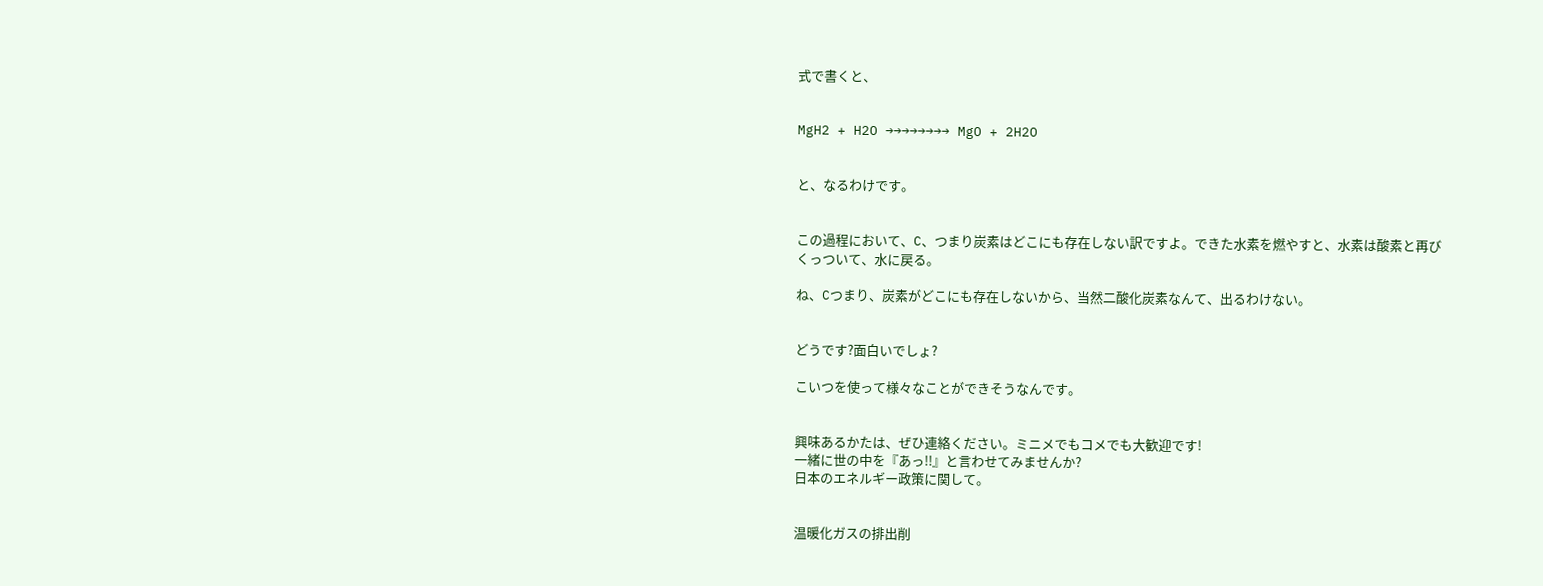式で書くと、


MgH2 + H2O →→→→→→→→ MgO + 2H2O


と、なるわけです。


この過程において、C、つまり炭素はどこにも存在しない訳ですよ。できた水素を燃やすと、水素は酸素と再びくっついて、水に戻る。

ね、Cつまり、炭素がどこにも存在しないから、当然二酸化炭素なんて、出るわけない。


どうです?面白いでしょ?

こいつを使って様々なことができそうなんです。


興味あるかたは、ぜひ連絡ください。ミニメでもコメでも大歓迎です!
一緒に世の中を『あっ!!』と言わせてみませんか?
日本のエネルギー政策に関して。


温暖化ガスの排出削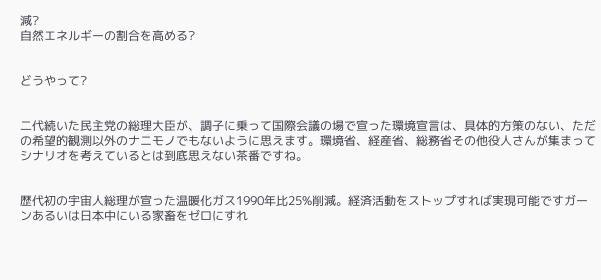減?
自然エネルギーの割合を高める?


どうやって?


二代続いた民主党の総理大臣が、調子に乗って国際会議の場で宣った環境宣言は、具体的方策のない、ただの希望的観測以外のナニモノでもないように思えます。環境省、経産省、総務省その他役人さんが集まってシナリオを考えているとは到底思えない茶番ですね。


歴代初の宇宙人総理が宣った温暖化ガス1990年比25%削減。経済活動をストップすれば実現可能ですガーンあるいは日本中にいる家畜をゼロにすれ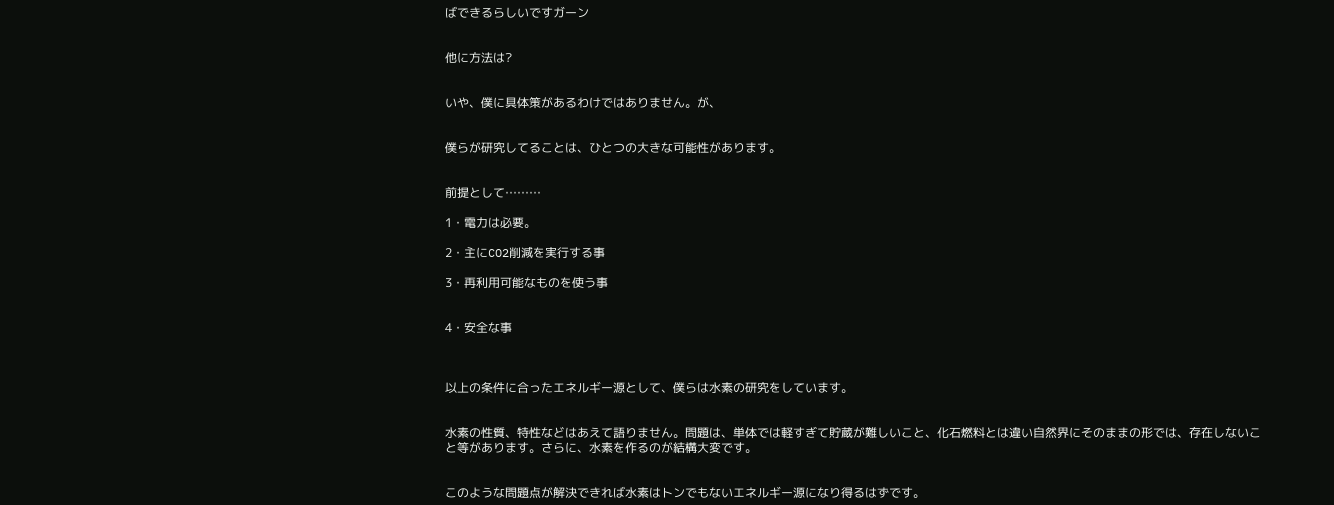ばできるらしいですガーン


他に方法は?


いや、僕に具体策があるわけではありません。が、


僕らが研究してることは、ひとつの大きな可能性があります。


前提として………

1・電力は必要。

2・主にCO2削減を実行する事

3・再利用可能なものを使う事


4・安全な事



以上の条件に合ったエネルギー源として、僕らは水素の研究をしています。


水素の性質、特性などはあえて語りません。問題は、単体では軽すぎて貯蔵が難しいこと、化石燃料とは違い自然界にそのままの形では、存在しないこと等があります。さらに、水素を作るのが結構大変です。


このような問題点が解決できれば水素はトンでもないエネルギー源になり得るはずです。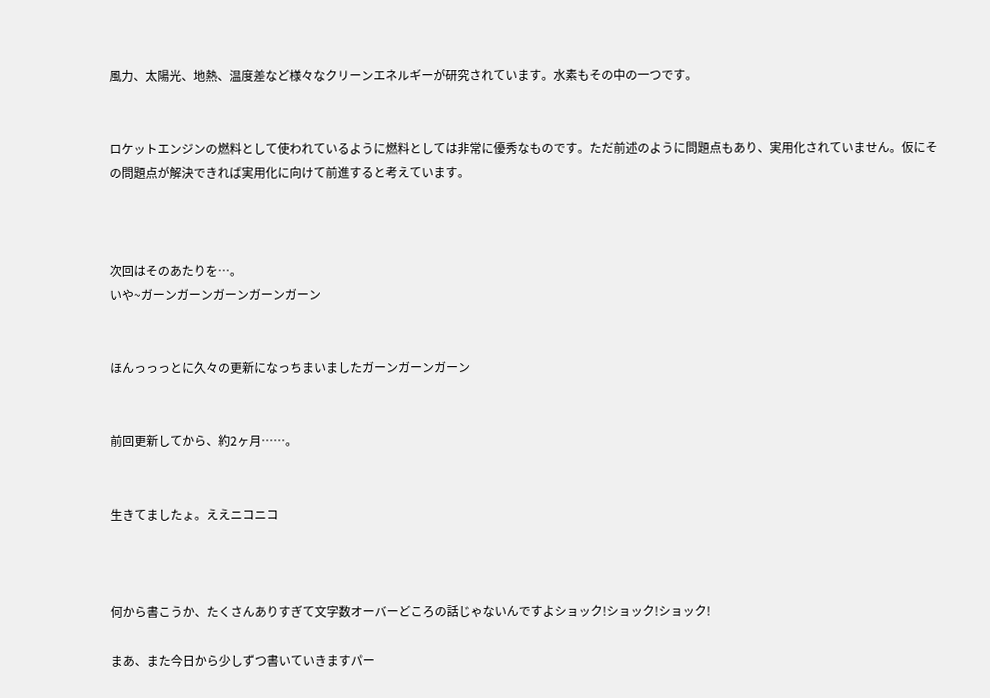風力、太陽光、地熱、温度差など様々なクリーンエネルギーが研究されています。水素もその中の一つです。


ロケットエンジンの燃料として使われているように燃料としては非常に優秀なものです。ただ前述のように問題点もあり、実用化されていません。仮にその問題点が解決できれば実用化に向けて前進すると考えています。



次回はそのあたりを…。
いや~ガーンガーンガーンガーンガーン


ほんっっっとに久々の更新になっちまいましたガーンガーンガーン


前回更新してから、約2ヶ月……。


生きてましたょ。ええニコニコ



何から書こうか、たくさんありすぎて文字数オーバーどころの話じゃないんですよショック!ショック!ショック!

まあ、また今日から少しずつ書いていきますパー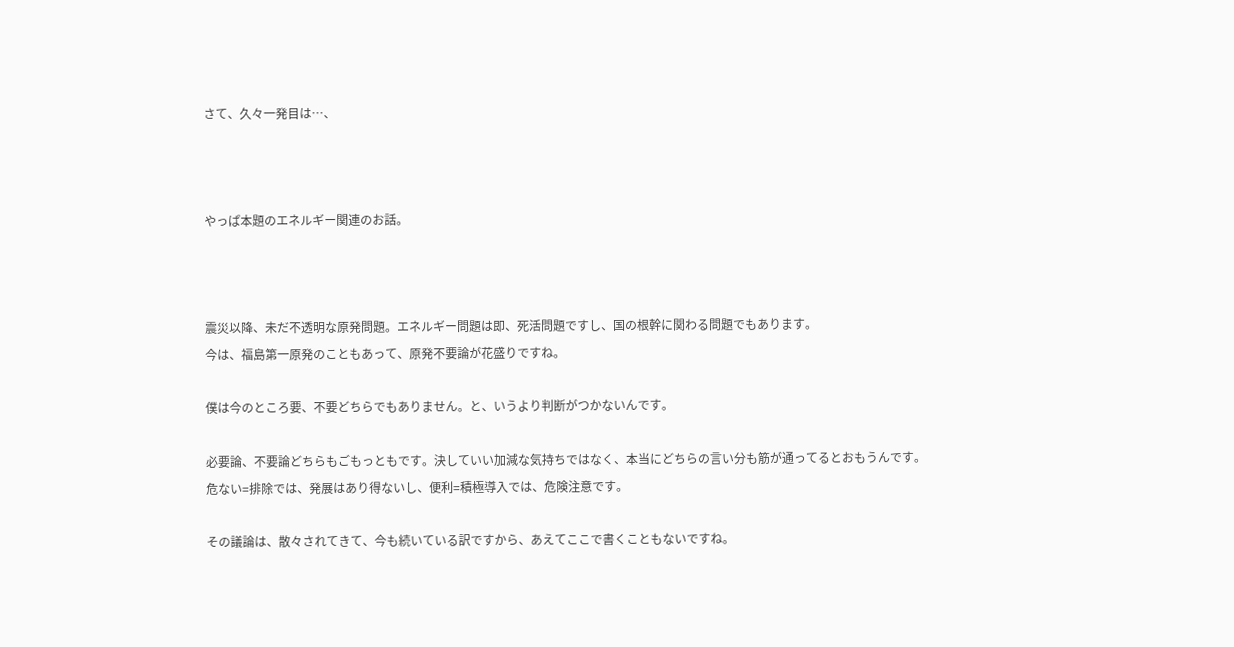さて、久々一発目は…、



やっぱ本題のエネルギー関連のお話。



震災以降、未だ不透明な原発問題。エネルギー問題は即、死活問題ですし、国の根幹に関わる問題でもあります。
今は、福島第一原発のこともあって、原発不要論が花盛りですね。

僕は今のところ要、不要どちらでもありません。と、いうより判断がつかないんです。

必要論、不要論どちらもごもっともです。決していい加減な気持ちではなく、本当にどちらの言い分も筋が通ってるとおもうんです。
危ない=排除では、発展はあり得ないし、便利=積極導入では、危険注意です。

その議論は、散々されてきて、今も続いている訳ですから、あえてここで書くこともないですね。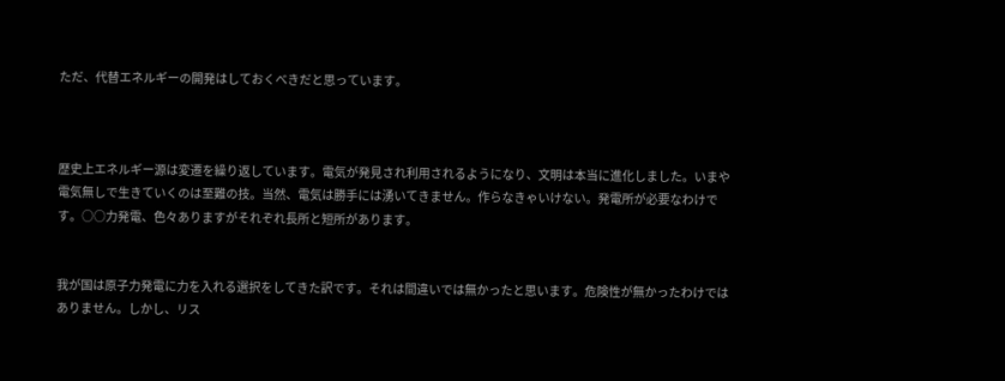ただ、代替エネルギーの開発はしておくべきだと思っています。



歴史上エネルギー源は変遷を繰り返しています。電気が発見され利用されるようになり、文明は本当に進化しました。いまや電気無しで生きていくのは至難の技。当然、電気は勝手には湧いてきません。作らなきゃいけない。発電所が必要なわけです。○○力発電、色々ありますがそれぞれ長所と短所があります。


我が国は原子力発電に力を入れる選択をしてきた訳です。それは間違いでは無かったと思います。危険性が無かったわけではありません。しかし、リス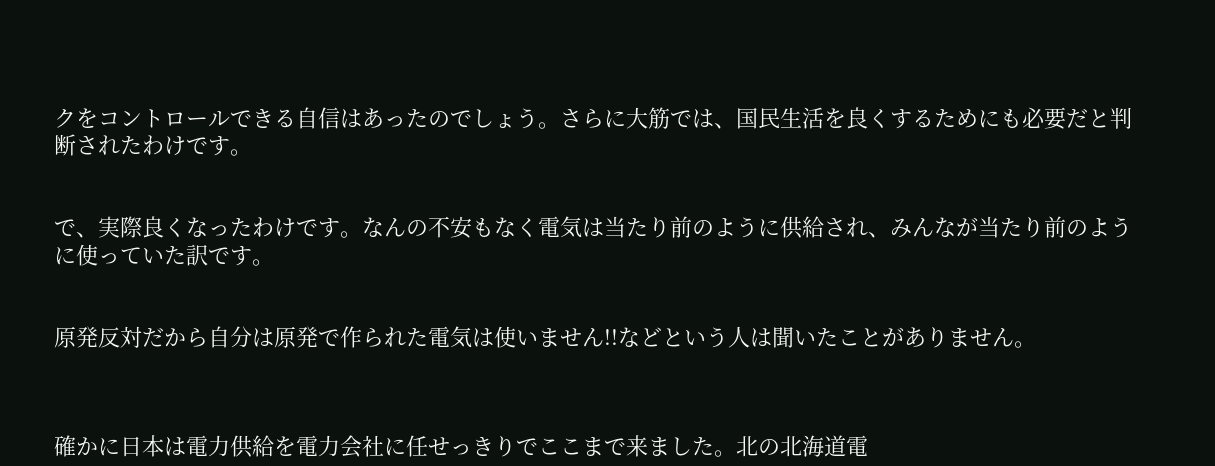クをコントロールできる自信はあったのでしょう。さらに大筋では、国民生活を良くするためにも必要だと判断されたわけです。


で、実際良くなったわけです。なんの不安もなく電気は当たり前のように供給され、みんなが当たり前のように使っていた訳です。


原発反対だから自分は原発で作られた電気は使いません!!などという人は聞いたことがありません。



確かに日本は電力供給を電力会社に任せっきりでここまで来ました。北の北海道電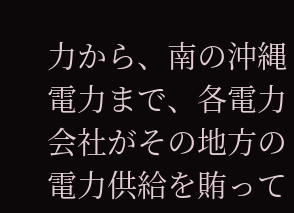力から、南の沖縄電力まで、各電力会社がその地方の電力供給を賄って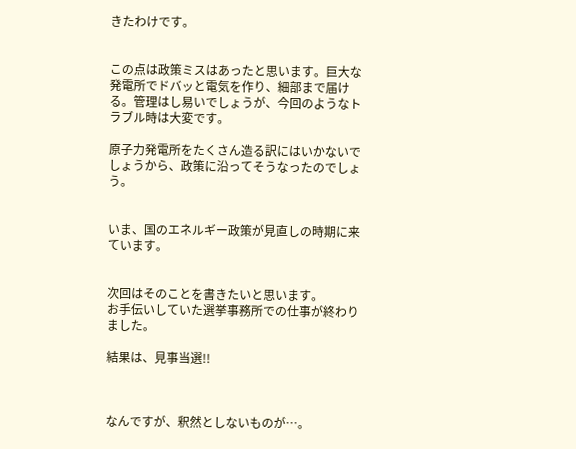きたわけです。


この点は政策ミスはあったと思います。巨大な発電所でドバッと電気を作り、細部まで届ける。管理はし易いでしょうが、今回のようなトラブル時は大変です。

原子力発電所をたくさん造る訳にはいかないでしょうから、政策に沿ってそうなったのでしょう。


いま、国のエネルギー政策が見直しの時期に来ています。


次回はそのことを書きたいと思います。
お手伝いしていた選挙事務所での仕事が終わりました。

結果は、見事当選!!



なんですが、釈然としないものが…。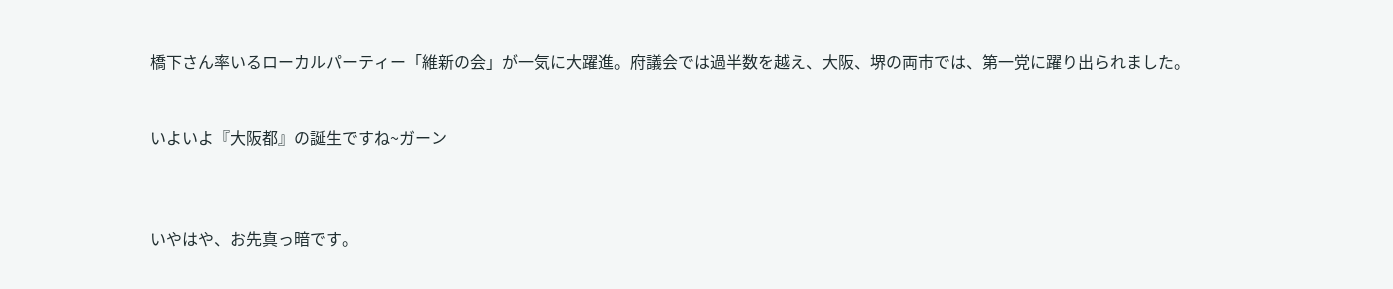橋下さん率いるローカルパーティー「維新の会」が一気に大躍進。府議会では過半数を越え、大阪、堺の両市では、第一党に躍り出られました。


いよいよ『大阪都』の誕生ですね~ガーン



いやはや、お先真っ暗です。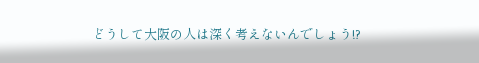どうして大阪の人は深く考えないんでしょう!?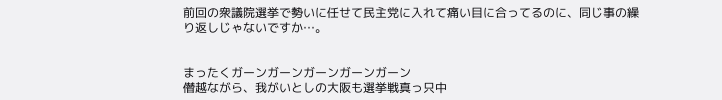前回の衆議院選挙で勢いに任せて民主党に入れて痛い目に合ってるのに、同じ事の繰り返しじゃないですか…。


まったくガーンガーンガーンガーンガーン
僭越ながら、我がいとしの大阪も選挙戦真っ只中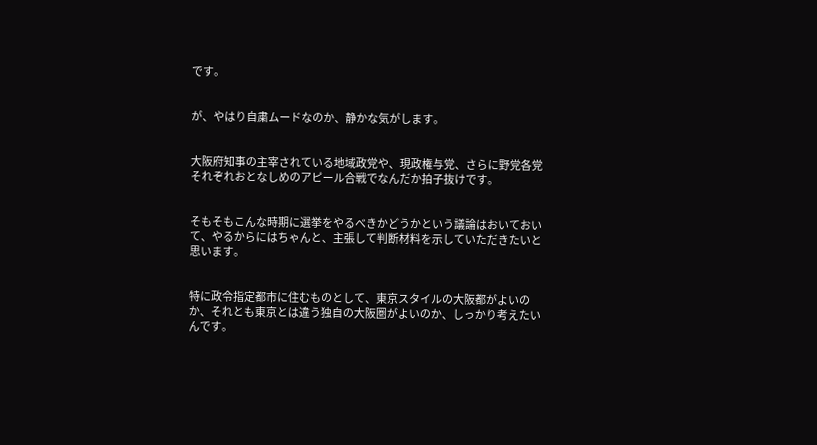です。


が、やはり自粛ムードなのか、静かな気がします。


大阪府知事の主宰されている地域政党や、現政権与党、さらに野党各党それぞれおとなしめのアピール合戦でなんだか拍子抜けです。


そもそもこんな時期に選挙をやるべきかどうかという議論はおいておいて、やるからにはちゃんと、主張して判断材料を示していただきたいと思います。


特に政令指定都市に住むものとして、東京スタイルの大阪都がよいのか、それとも東京とは違う独自の大阪圏がよいのか、しっかり考えたいんです。